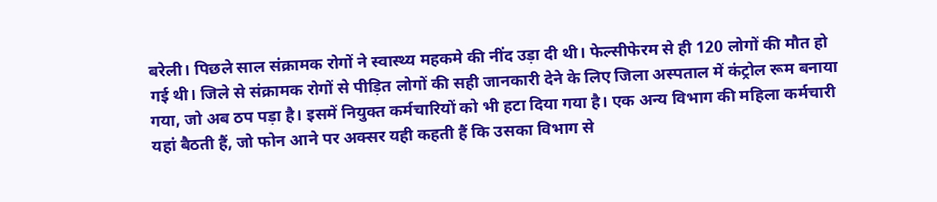बरेली। पिछले साल संक्रामक रोगों ने स्वास्थ्य महकमे की नींद उड़ा दी थी। फेल्सीफेरम से ही 120 लोगों की मौत हो गई थी। जिले से संक्रामक रोगों से पीड़ित लोगों की सही जानकारी देने के लिए जिला अस्पताल में कंट्रोल रूम बनाया गया, जो अब ठप पड़ा है। इसमें नियुक्त कर्मचारियों को भी हटा दिया गया है। एक अन्य विभाग की महिला कर्मचारी यहां बैठती हैं, जो फोन आने पर अक्सर यही कहती हैं कि उसका विभाग से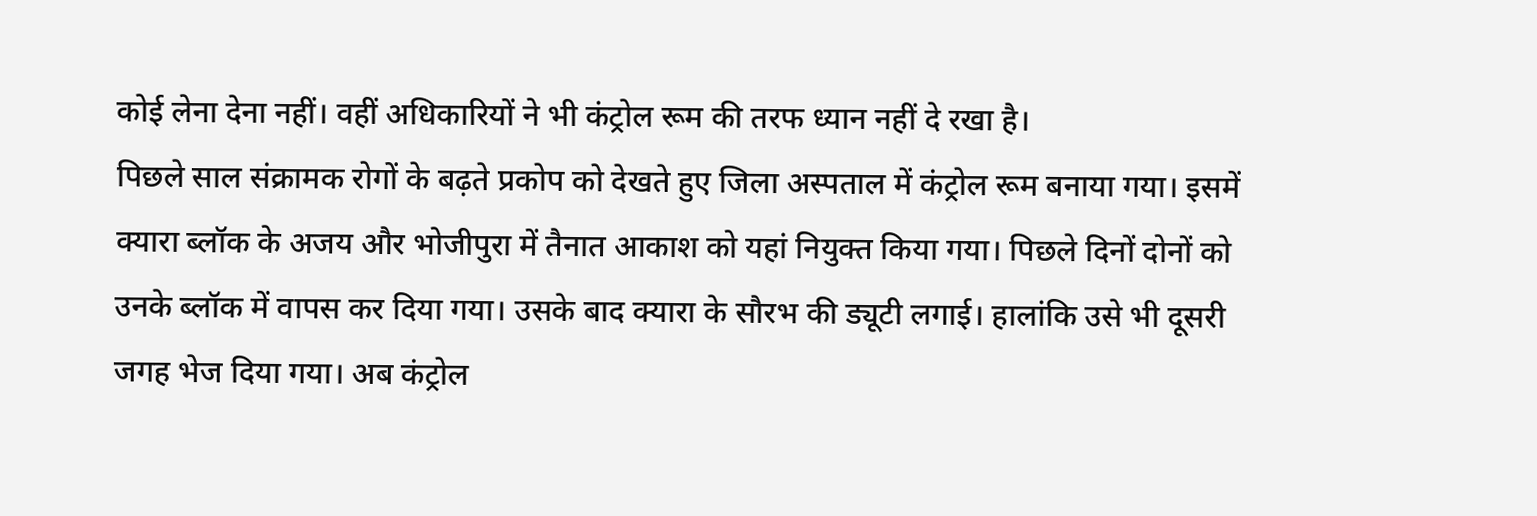कोई लेना देना नहीं। वहीं अधिकारियों ने भी कंट्रोल रूम की तरफ ध्यान नहीं दे रखा है।
पिछले साल संक्रामक रोगों के बढ़ते प्रकोप को देखते हुए जिला अस्पताल में कंट्रोल रूम बनाया गया। इसमें क्यारा ब्लॉक के अजय और भोजीपुरा में तैनात आकाश को यहां नियुक्त किया गया। पिछले दिनों दोनों को उनके ब्लॉक में वापस कर दिया गया। उसके बाद क्यारा के सौरभ की ड्यूटी लगाई। हालांकि उसे भी दूसरी जगह भेज दिया गया। अब कंट्रोल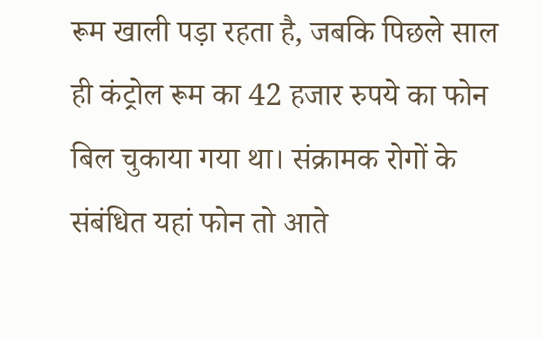रूम खाली पड़ा रहता है, जबकि पिछले साल ही कंट्रोल रूम का 42 हजार रुपये का फोन बिल चुकाया गया था। संक्रामक रोगों के संबंधित यहां फोन तो आते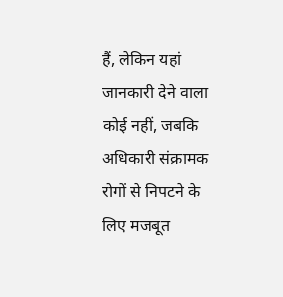हैं, लेकिन यहां जानकारी देने वाला कोई नहीं, जबकि अधिकारी संक्रामक रोगों से निपटने के लिए मजबूत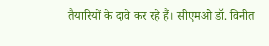तैयारियों के दावे कर रहे हैं। सीएमओ डॉ. विनीत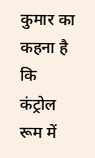कुमार का कहना है कि कंट्रोल रूम में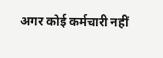अगर कोई कर्मचारी नहीं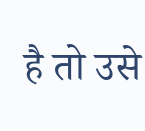है तो उसे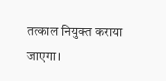तत्काल नियुक्त कराया जाएगा।